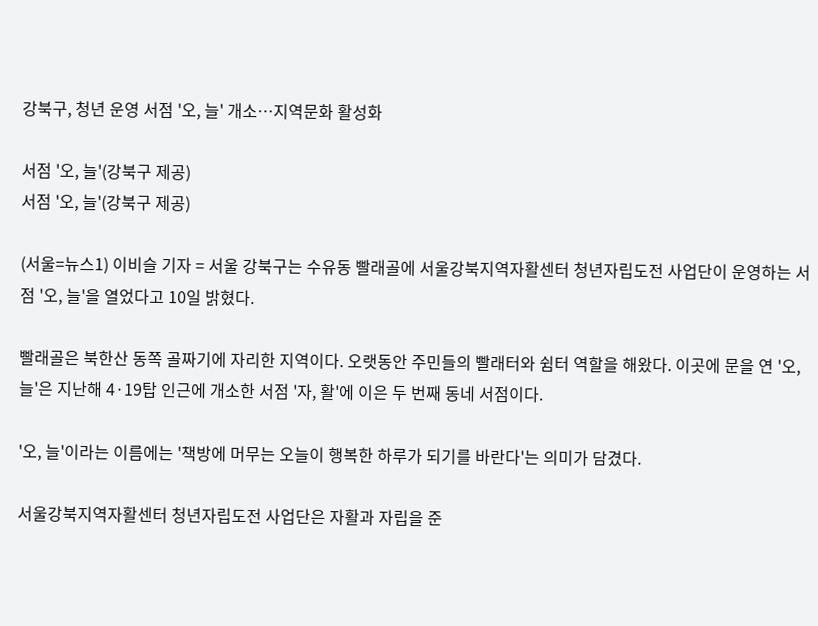강북구, 청년 운영 서점 '오, 늘' 개소…지역문화 활성화

서점 '오, 늘'(강북구 제공)
서점 '오, 늘'(강북구 제공)

(서울=뉴스1) 이비슬 기자 = 서울 강북구는 수유동 빨래골에 서울강북지역자활센터 청년자립도전 사업단이 운영하는 서점 '오, 늘'을 열었다고 10일 밝혔다.

빨래골은 북한산 동쪽 골짜기에 자리한 지역이다. 오랫동안 주민들의 빨래터와 쉼터 역할을 해왔다. 이곳에 문을 연 '오, 늘'은 지난해 4·19탑 인근에 개소한 서점 '자, 활'에 이은 두 번째 동네 서점이다.

'오, 늘'이라는 이름에는 '책방에 머무는 오늘이 행복한 하루가 되기를 바란다'는 의미가 담겼다.

서울강북지역자활센터 청년자립도전 사업단은 자활과 자립을 준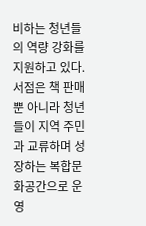비하는 청년들의 역량 강화를 지원하고 있다. 서점은 책 판매뿐 아니라 청년들이 지역 주민과 교류하며 성장하는 복합문화공간으로 운영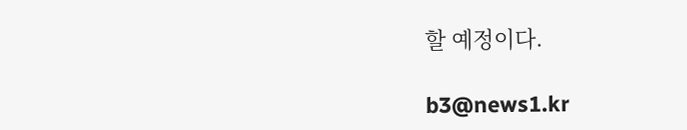할 예정이다.

b3@news1.kr